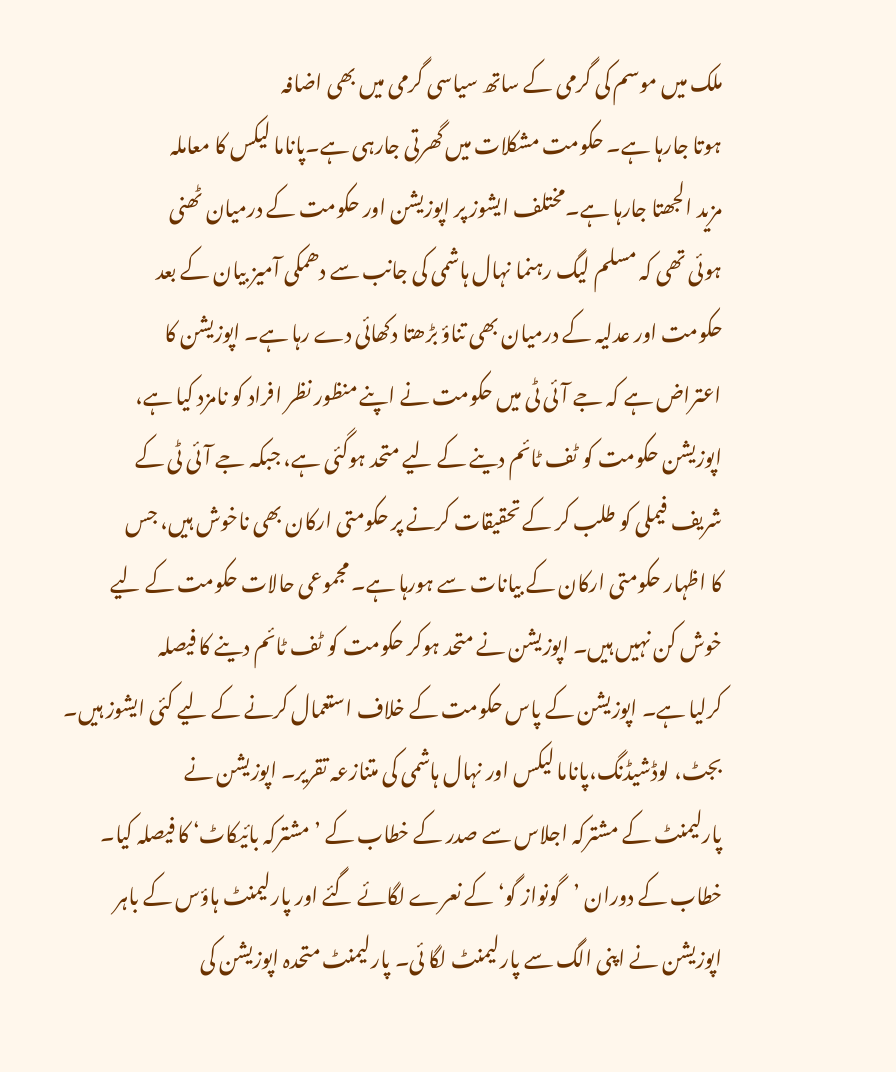ملک میں موسم کی گرمی کے ساتھ سیاسی گرمی میں بھی اضافہ
ہوتا جارہا ہے۔ حکومت مشکلات میں گھرتی جارہی ہے۔پاناما لیکس کا معاملہ
مزید الجھتا جارہا ہے۔مختلف ایشوز پر اپوزیشن اور حکومت کے درمیان ٹھنی
ہوئی تھی کہ مسلم لیگ رہنما نہال ہاشمی کی جانب سے دھمکی آمیز بیان کے بعد
حکومت اور عدلیہ کے درمیان بھی تناؤ بڑھتا دکھائی دے رہا ہے۔ اپوزیشن کا
اعتراض ہے کہ جے آئی ٹی میں حکومت نے اپنے منظور نظر افراد کو نامزد کیا ہے،
اپوزیشن حکومت کو ٹف ٹائم دینے کے لیے متحد ہوگئی ہے، جبکہ جے آئی ٹی کے
شریف فیملی کو طلب کر کے تحقیقات کرنے پر حکومتی ارکان بھی ناخوش ہیں، جس
کا اظہار حکومتی ارکان کے بیانات سے ہورہا ہے۔ مجموعی حالات حکومت کے لیے
خوش کن نہیں ہیں۔ اپوزیشن نے متحد ہوکر حکومت کو ٹف ٹائم دینے کا فیصلہ
کرلیا ہے۔ اپوزیشن کے پاس حکومت کے خلاف استعمال کرنے کے لیے کئی ایشوز ہیں۔
بجٹ، لوڈشیڈنگ،پاناما لیکس اور نہال ہاشمی کی متنازعہ تقریر۔ اپوزیشن نے
پارلیمنٹ کے مشترکہ اجلاس سے صدر کے خطاب کے ’مشترکہ بائیکاٹ‘ کا فیصلہ کیا۔
خطاب کے دوران ’گونواز گو‘ کے نعرے لگائے گئے اور پارلیمنٹ ہاؤس کے باہر
اپوزیشن نے اپنی الگ سے پارلیمنٹ لگا ئی۔ پارلیمنٹ متحدہ اپوزیشن کی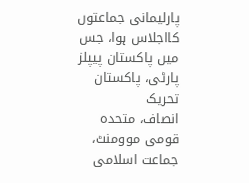پارلیمانی جماعتوں کااجلاس ہوا، جس میں پاکستان پیپلز پارٹی، پاکستان تحریک
انصاف، متحدہ قومی موومنٹ، جماعت اسلامی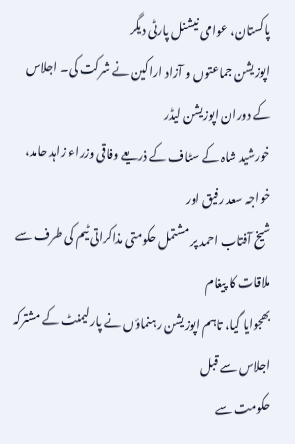پاکستان، عوامی نیشنل پارٹی دیگر
اپوزیشن جماعتوں و آزاد اراکین نے شرکت کی۔ اجلاس کے دوران اپوزیشن لیڈر
خورشید شاہ کے سٹاف کے ذریعے وفاقی وزراء زاہد حامد، خواجہ سعد رفیق اور
شیخ آفتاب احمد پر مشتمل حکومتی مذاکراتی ٹیم کی طرف سے ملاقات کا پیغام
بھجوایا گیا، تاہم اپوزیشن رہنماؤں نے پارلیمنٹ کے مشترکہ اجلاس سے قبل
حکومت سے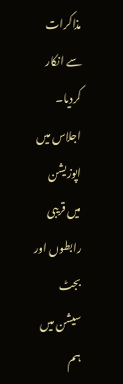مذاکرات سے انکار کردیا۔ اجلاس میں اپوزیشن میں قریبی رابطوں اور
بجٹ سیشن میں ہم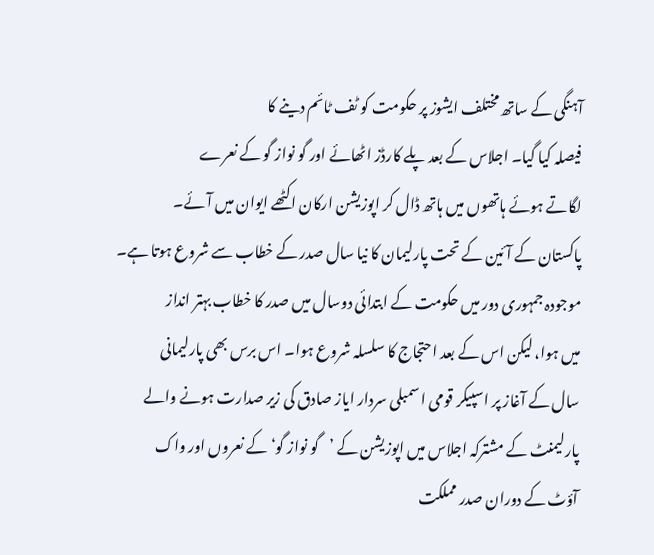آہنگی کے ساتھ مختلف ایشوز پر حکومت کو ٹف ٹائم دینے کا
فیصلہ کیا گیا۔ اجلاس کے بعد پلے کارڈز اٹھائے اور گو نواز گو کے نعرے
لگاتے ہوئے ہاتھوں میں ہاتھ ڈال کر اپوزیشن ارکان اکٹھے ایوان میں آئے۔
پاکستان کے آئین کے تحت پارلیمان کا نیا سال صدر کے خطاب سے شروع ہوتا ہے۔
موجودہ جمہوری دور میں حکومت کے ابتدائی دوسال میں صدر کا خطاب بہتر انداز
میں ہوا، لیکن اس کے بعد احتجاج کا سلسلہ شروع ہوا۔ اس برس بھی پارلیمانی
سال کے آغاز پر اسپیکر قومی اسمبلی سردار ایاز صادق کی زیر صدارت ہونے والے
پارلیمنٹ کے مشترکہ اجلاس میں اپوزیشن کے ’گو نواز گو‘ کے نعروں اور واک
آؤٹ کے دوران صدر مملکت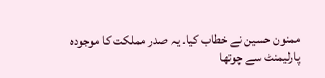ممنون حسین نے خطاب کیا۔ یہ صدر مملکت کا موجودہ
پارلیمنٹ سے چوتھا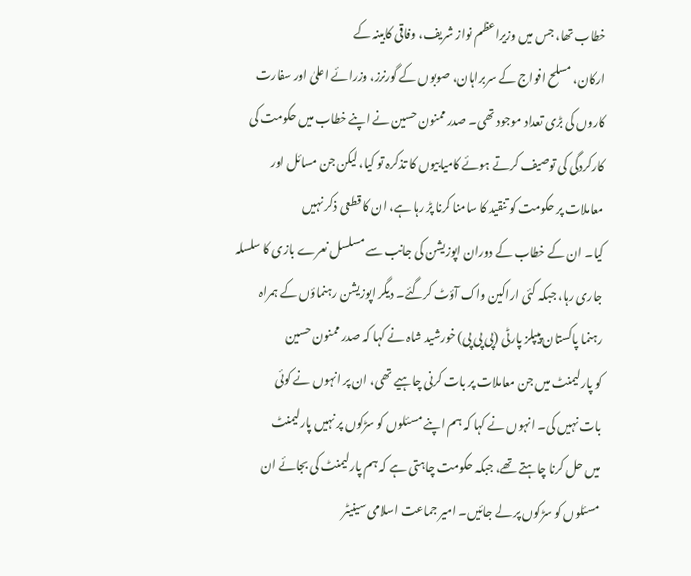خطاب تھا، جس میں وزیراعظم نواز شریف، وفاقی کابینہ کے
ارکان، مسلح افواج کے سربراہان، صوبوں کے گورنرز، وزرائے اعلیٰ اور سفارت
کاروں کی بڑی تعداد موجود تھی۔ صدر ممنون حسین نے اپنے خطاب میں حکومت کی
کارکردگی کی توصیف کرتے ہوئے کامیابیوں کا تذکرہ تو کیا، لیکن جن مسائل اور
معاملات پر حکومت کو تنقید کا سامنا کرنا پڑ رہا ہے، ان کا قطعی ذکر نہیں
کیا۔ ان کے خطاب کے دوران اپوزیشن کی جانب سے مسلسل نعرے بازی کا سلسلہ
جاری رہا، جبکہ کئی اراکین واک آؤٹ کرگئے۔ دیگر اپوزیشن رہنماؤں کے ہمراہ
رہنما پاکستان پیپلز پارٹی (پی پی پی) خورشید شاہ نے کہا کہ صدر ممنون حسین
کو پارلیمنٹ میں جن معاملات پر بات کرنی چاہیے تھی، ان پر انہوں نے کوئی
بات نہیں کی۔ انہوں نے کہا کہ ہم اپنے مسئلوں کو سڑکوں پر نہیں پارلیمنٹ
میں حل کرنا چاہتے تھے، جبکہ حکومت چاہتی ہے کہ ہم پارلیمنٹ کی بجائے ان
مسئلوں کو سڑکوں پر لے جائیں۔ امیر جماعت اسلامی سینیٹر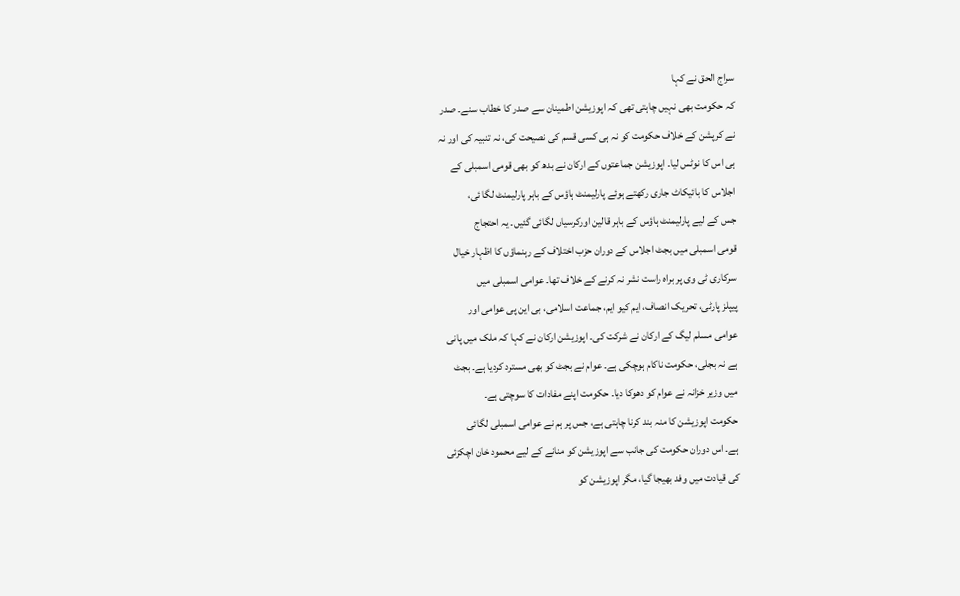سراج الحق نے کہا
کہ حکومت بھی نہیں چاہتی تھی کہ اپوزیشن اطمینان سے صدر کا خطاب سنے۔ صدر
نے کرپشن کے خلاف حکومت کو نہ ہی کسی قسم کی نصیحت کی، نہ تنبیہ کی اور نہ
ہی اس کا نوٹس لیا۔ اپوزیشن جماعتوں کے ارکان نے بدھ کو بھی قومی اسمبلی کے
اجلاس کا بائیکاٹ جاری رکھتے ہوئے پارلیمنٹ ہاؤس کے باہر پارلیمنٹ لگا ئی،
جس کے لیے پارلیمنٹ ہاؤس کے باہر قالین اورکرسیاں لگائی گئیں۔ یہ احتجاج
قومی اسمبلی میں بجٹ اجلاس کے دوران حزب اختلاف کے رہنماؤں کا اظہار خیال
سرکاری ٹی وی پر براہ راست نشر نہ کرنے کے خلاف تھا۔ عوامی اسمبلی میں
پیپلز پارٹی، تحریک انصاف، ایم کیو ایم، جماعت اسلامی، بی این پی عوامی اور
عوامی مسلم لیگ کے ارکان نے شرکت کی۔ اپوزیشن ارکان نے کہا کہ ملک میں پانی
ہے نہ بجلی، حکومت ناکام ہوچکی ہے۔ عوام نے بجٹ کو بھی مسترد کردیا ہے۔ بجٹ
میں وزیر خزانہ نے عوام کو دھوکا دیا۔ حکومت اپنے مفادات کا سوچتی ہے۔
حکومت اپوزیشن کا منہ بند کرنا چاہتی ہے، جس پر ہم نے عوامی اسمبلی لگائی
ہے۔ اس دوران حکومت کی جانب سے اپوزیشن کو منانے کے لیے محمود خان اچکزئی
کی قیادت میں وفد بھیجا گیا، مگر اپوزیشن کو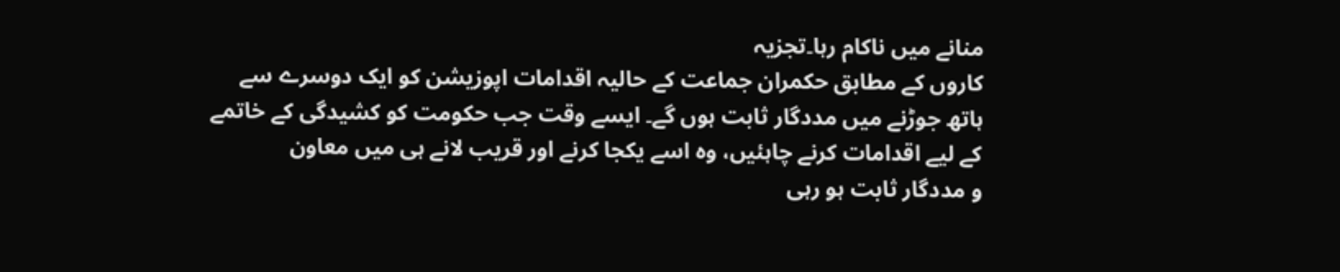منانے میں ناکام رہا۔تجزیہ
کاروں کے مطابق حکمران جماعت کے حالیہ اقدامات اپوزیشن کو ایک دوسرے سے
ہاتھ جوڑنے میں مددگار ثابت ہوں گے۔ ایسے وقت جب حکومت کو کشیدگی کے خاتمے
کے لیے اقدامات کرنے چاہئیں، وہ اسے یکجا کرنے اور قریب لانے ہی میں معاون
و مددگار ثابت ہو رہی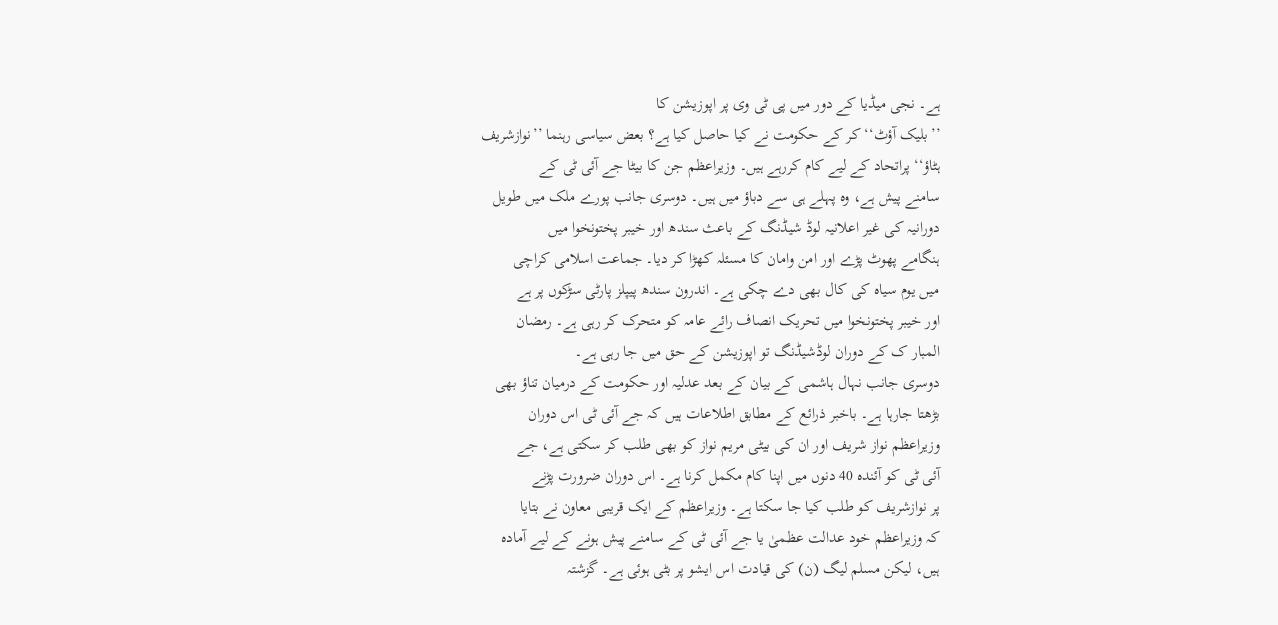ہے۔ نجی میڈیا کے دور میں پی ٹی وی پر اپوزیشن کا
’’بلیک آؤٹ‘‘ کر کے حکومت نے کیا حاصل کیا ہے؟ بعض سیاسی رہنما ’’نوازشریف
ہٹاؤ‘‘ پراتحاد کے لیے کام کررہے ہیں۔ وزیراعظم جن کا بیٹا جے آئی ٹی کے
سامنے پیش ہے، وہ پہلے ہی سے دباؤ میں ہیں۔ دوسری جانب پورے ملک میں طویل
دورانیہ کی غیر اعلانیہ لوڈ شیڈنگ کے باعث سندھ اور خیبر پختونخوا میں
ہنگامے پھوٹ پڑے اور امن وامان کا مسئلہ کھڑا کر دیا۔ جماعت اسلامی کراچی
میں یوم سیاہ کی کال بھی دے چکی ہے۔ اندرون سندھ پیپلز پارٹی سڑکوں پر ہے
اور خیبر پختونخوا میں تحریک انصاف رائے عامہ کو متحرک کر رہی ہے۔ رمضان
المبار ک کے دوران لوڈشیڈنگ تو اپوزیشن کے حق میں جا رہی ہے۔
دوسری جانب نہال ہاشمی کے بیان کے بعد عدلیہ اور حکومت کے درمیان تناؤ بھی
بڑھتا جارہا ہے۔ باخبر ذرائع کے مطابق اطلاعات ہیں کہ جے آئی ٹی اس دوران
وزیراعظم نواز شریف اور ان کی بیٹی مریم نواز کو بھی طلب کر سکتی ہے، جے
آئی ٹی کو آئندہ 40 دنوں میں اپنا کام مکمل کرنا ہے۔ اس دوران ضرورت پڑنے
پر نوازشریف کو طلب کیا جا سکتا ہے۔ وزیراعظم کے ایک قریبی معاون نے بتایا
کہ وزیراعظم خود عدالت عظمیٰ یا جے آئی ٹی کے سامنے پیش ہونے کے لیے آمادہ
ہیں، لیکن مسلم لیگ (ن) کی قیادت اس ایشو پر بٹی ہوئی ہے۔ گزشتہ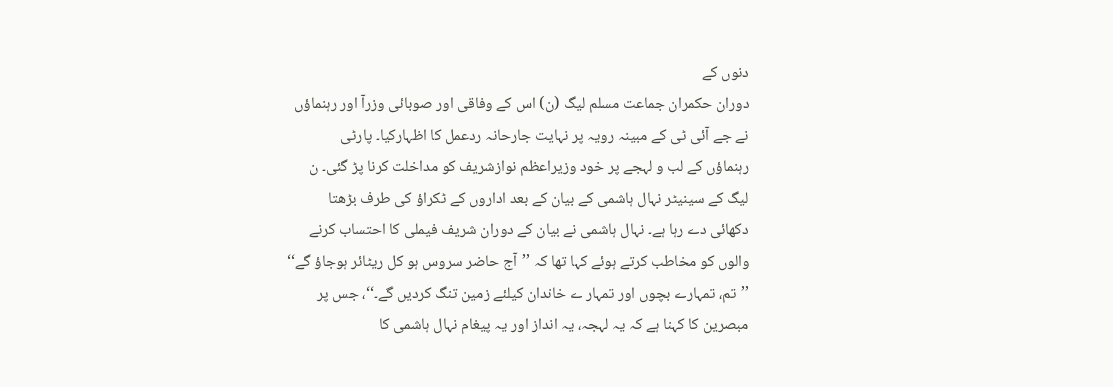دنوں کے
دوران حکمران جماعت مسلم لیگ (ن) اس کے وفاقی اور صوبائی وزرآ اور رہنماؤں
نے جے آئی ٹی کے مبینہ رویہ پر نہایت جارحانہ ردعمل کا اظہارکیا۔ پارٹی
رہنماؤں کے لب و لہجے پر خود وزیراعظم نوازشریف کو مداخلت کرنا پڑ گئی۔ ن
لیگ کے سینیٹر نہال ہاشمی کے بیان کے بعد اداروں کے ٹکراؤ کی طرف بڑھتا
دکھائی دے رہا ہے۔ نہال ہاشمی نے بیان کے دوران شریف فیملی کا احتساب کرنے
والوں کو مخاطب کرتے ہوئے کہا تھا کہ ’’آج حاضر سروس ہو کل ریٹائر ہوجاؤ گے‘‘
’’تم، تمہارے بچوں اور تمہار ے خاندان کیلئے زمین تنگ کردیں گے۔‘‘، جس پر
مبصرین کا کہنا ہے کہ یہ لہجہ، یہ انداز اور یہ پیغام نہال ہاشمی کا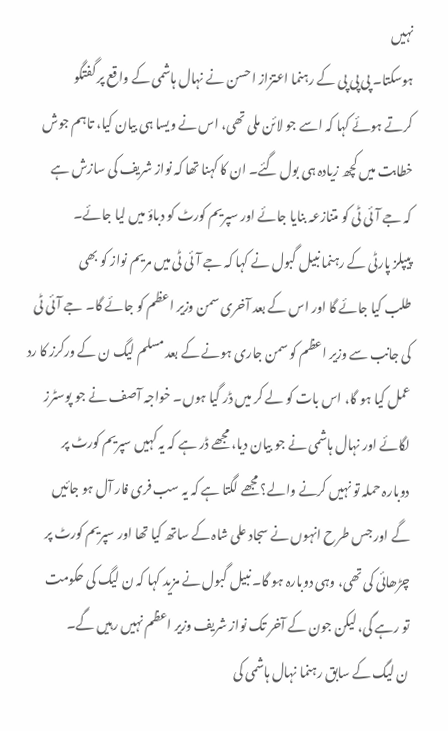نہیں
ہوسکتا۔ پی پی پی کے رہنما اعتزاز احسن نے نہال ہاشمی کے واقع پر گفتگو
کرتے ہوئے کہا کہ اسے جو لائن ملی تھی، اس نے ویسا ہی بیان کیا، تاہم جوش
خطابت میں کچھ زیادہ ہی بول گئے۔ ان کا کہنا تھا کہ نواز شریف کی سازش ہے
کہ جے آئی ٹی کو متنازعہ بنایا جائے اور سپریم کورٹ کو دباؤ میں لیا جائے۔
پیپلز پارٹی کے رہنما نبیل گبول نے کہا کہ جے آئی ٹی میں مریم نواز کو بھی
طلب کیا جائے گا اور اس کے بعد آخری سمن وزیر اعظم کو جائے گا۔ جے آئی ٹی
کی جانب سے وزیر اعظم کو سمن جاری ہونے کے بعد مسلم لیگ ن کے ورکرز کا رد
عمل کیا ہو گا، اس بات کو لے کر میں ڈر گیا ہوں۔ خواجہ آصف نے جو پوسٹرز
لگائے اور نہال ہاشمی نے جو بیان دیا، مجھے ڈر ہے کہ یہ کہیں سپریم کورٹ پر
دوبارہ حملہ تو نہیں کرنے والے؟ مجھے لگتا ہے کہ یہ سب فری فار آل ہو جائیں
گے اور جس طرح انہوں نے سجاد علی شاہ کے ساتھ کیا تھا اور سپریم کورٹ پر
چڑھائی کی تھی، وہی دوبارہ ہو گا۔ نبیل گبول نے مزید کہا کہ ن لیگ کی حکومت
تو رہے گی، لیکن جون کے آخر تک نواز شریف وزیر اعظم نہیں رہیں گے۔
ن لیگ کے سابق رہنما نہال ہاشمی کی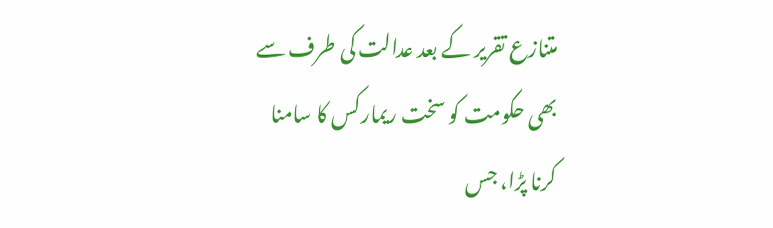متنازع تقریر کے بعد عدالت کی طرف سے
بھی حکومت کو سخت ریمارکس کا سامنا کرنا پڑا، جس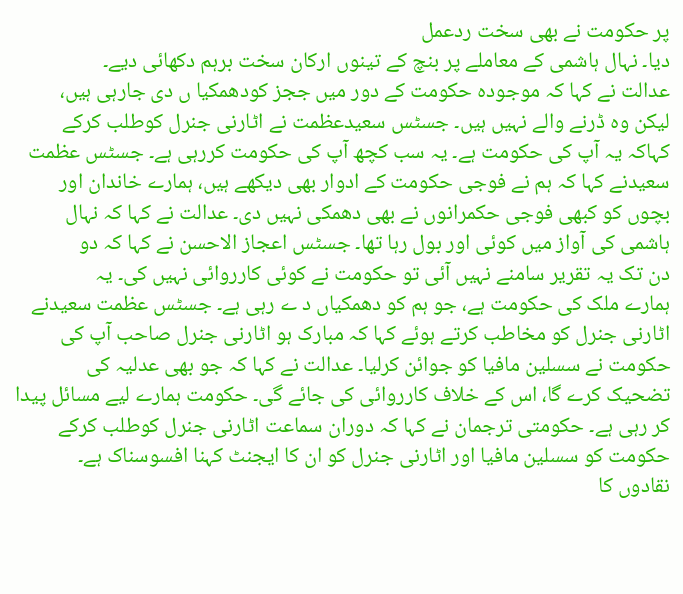پر حکومت نے بھی سخت ردعمل
دیا۔ نہال ہاشمی کے معاملے پر بنچ کے تینوں ارکان سخت برہم دکھائی دیے۔
عدالت نے کہا کہ موجودہ حکومت کے دور میں ججز کودھمکیا ں دی جارہی ہیں،
لیکن وہ ڈرنے والے نہیں ہیں۔ جسٹس سعیدعظمت نے اٹارنی جنرل کوطلب کرکے
کہاکہ یہ آپ کی حکومت ہے۔ یہ سب کچھ آپ کی حکومت کررہی ہے۔ جسٹس عظمت
سعیدنے کہا کہ ہم نے فوجی حکومت کے ادوار بھی دیکھے ہیں، ہمارے خاندان اور
بچوں کو کبھی فوجی حکمرانوں نے بھی دھمکی نہیں دی۔ عدالت نے کہا کہ نہال
ہاشمی کی آواز میں کوئی اور بول رہا تھا۔ جسٹس اعجاز الاحسن نے کہا کہ دو
دن تک یہ تقریر سامنے نہیں آئی تو حکومت نے کوئی کارروائی نہیں کی۔ یہ
ہمارے ملک کی حکومت ہے، جو ہم کو دھمکیاں د ے رہی ہے۔ جسٹس عظمت سعیدنے
اٹارنی جنرل کو مخاطب کرتے ہوئے کہا کہ مبارک ہو اٹارنی جنرل صاحب آپ کی
حکومت نے سسلین مافیا کو جوائن کرلیا۔ عدالت نے کہا کہ جو بھی عدلیہ کی
تضحیک کرے گا، اس کے خلاف کارروائی کی جائے گی۔ حکومت ہمارے لیے مسائل پیدا
کر رہی ہے۔ حکومتی ترجمان نے کہا کہ دوران سماعت اٹارنی جنرل کوطلب کرکے
حکومت کو سسلین مافیا اور اٹارنی جنرل کو ان کا ایجنٹ کہنا افسوسناک ہے۔
نقادوں کا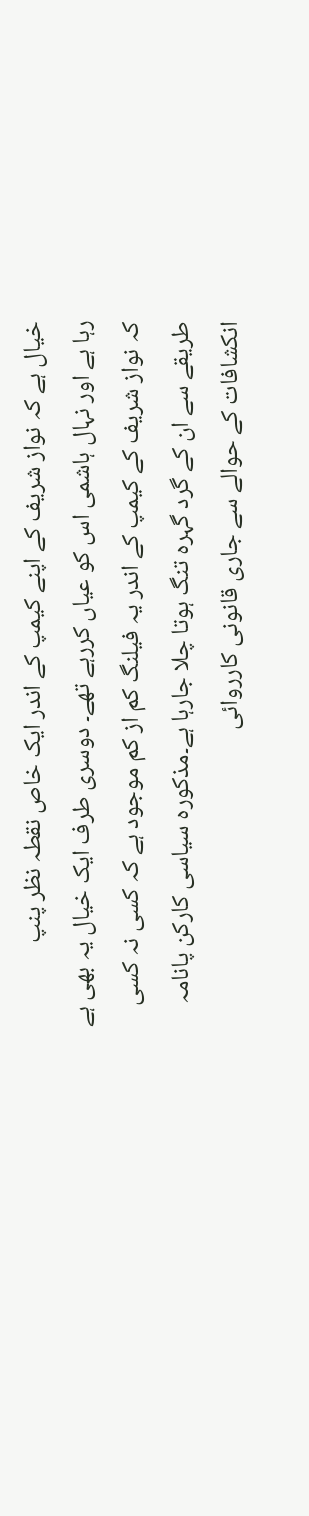خیال ہے کہ نواز شریف کے اپنے کیمپ کے اندر ایک خاص نقطہ نظر پنپ
رہا ہے اور نہال ہاشمی اس کو عیاں کررہے تھے۔ دوسری طرف ایک خیال یہ بھی ہے
کہ نواز شریف کے کیمپ کے اندر یہ فیلنگ کم از کم موجود ہے کہ کسی نہ کسی
طریقے سے ان کے گرد گہرہ تنگ ہوتا چلا جارہا ہے۔مذکورہ سیاسی کارکن پانامہ
انکشافات کے حوالے سے جاری قانونی کارروائی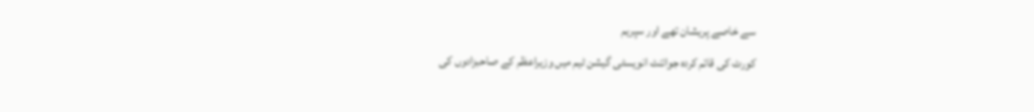سے خاصے پریشان تھے اور سپریم
کورٹ کی قائم کردہ جوائنٹ انویسٹی گیشن ٹیم میں وزیراعظم کے صاحبزادوں کی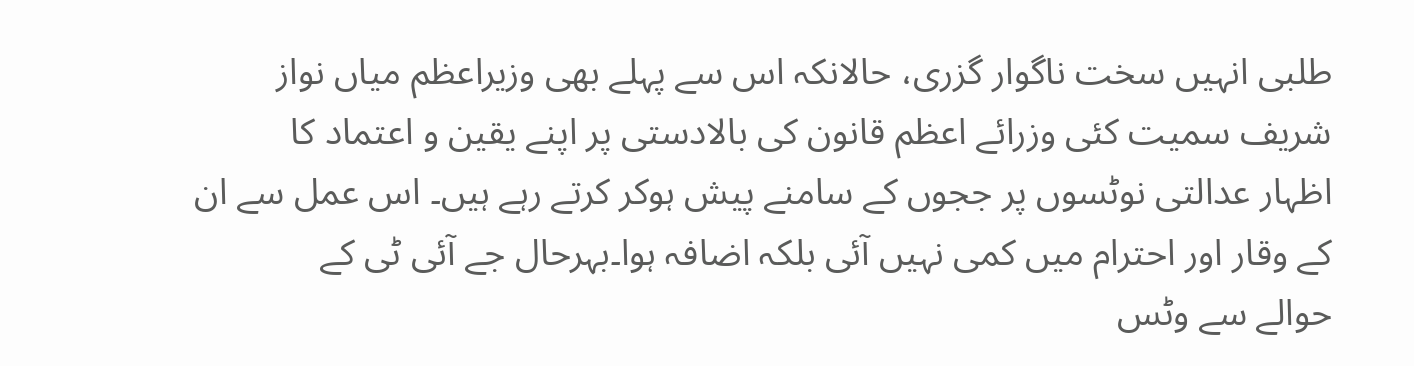طلبی انہیں سخت ناگوار گزری، حالانکہ اس سے پہلے بھی وزیراعظم میاں نواز
شریف سمیت کئی وزرائے اعظم قانون کی بالادستی پر اپنے یقین و اعتماد کا
اظہار عدالتی نوٹسوں پر ججوں کے سامنے پیش ہوکر کرتے رہے ہیں۔ اس عمل سے ان
کے وقار اور احترام میں کمی نہیں آئی بلکہ اضافہ ہوا۔بہرحال جے آئی ٹی کے
حوالے سے وٹس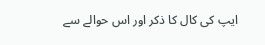ایپ کی کال کا ذکر اور اس حوالے سے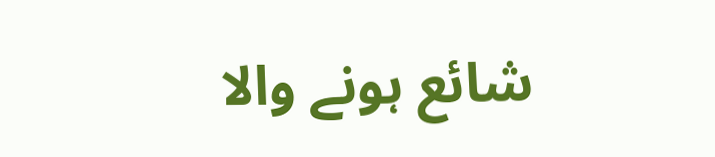شائع ہونے والا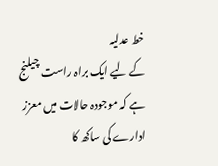خط عدلیہ
کے لیے ایک براہ راست چیلنج ہے کہ موجودہ حالات میں معزز ادارے کی ساکھ کا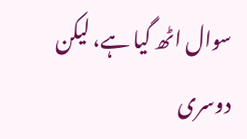سوال اٹھ گیا ہے، لیکن دوسری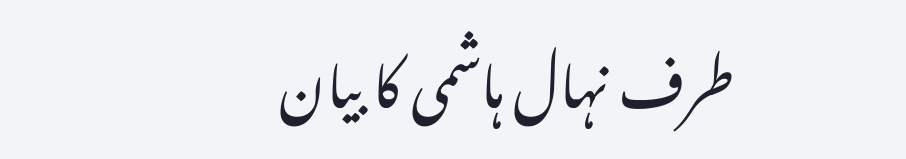طرف نہال ہاشمی کا بیان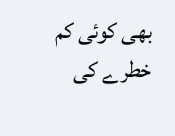بھی کوئی کم خطرے کی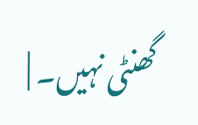گھنٹی نہیں۔ |